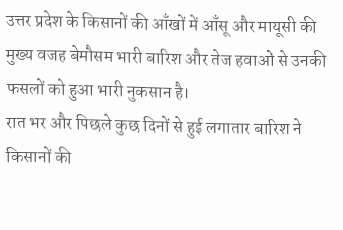उत्तर प्रदेश के किसानों की आँखों में आँसू और मायूसी की मुख्य वजह बेमौसम भारी बारिश और तेज हवाओं से उनकी फसलों को हुआ भारी नुकसान है।
रात भर और पिछले कुछ दिनों से हुई लगातार बारिश ने किसानों की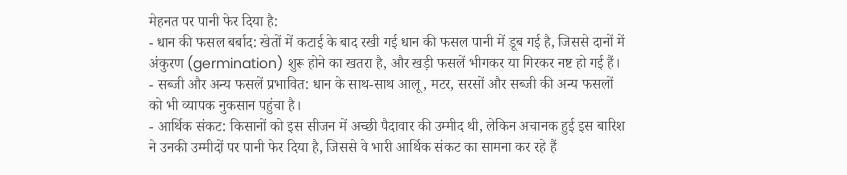मेहनत पर पानी फेर दिया है:
- धान की फसल बर्बाद: खेतों में कटाई के बाद रखी गई धान की फसल पानी में डूब गई है, जिससे दानों में अंकुरण (germination) शुरू होने का खतरा है, और खड़ी फसलें भीगकर या गिरकर नष्ट हो गई हैं।
- सब्जी और अन्य फसलें प्रभावित: धान के साथ-साथ आलू, मटर, सरसों और सब्जी की अन्य फसलों को भी व्यापक नुकसान पहुंचा है।
- आर्थिक संकट: किसानों को इस सीजन में अच्छी पैदावार की उम्मीद थी, लेकिन अचानक हुई इस बारिश ने उनकी उम्मीदों पर पानी फेर दिया है, जिससे वे भारी आर्थिक संकट का सामना कर रहे हैं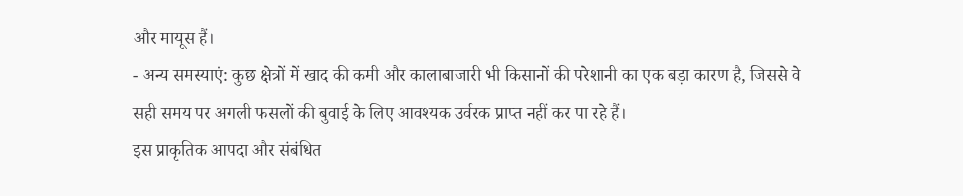और मायूस हैं।
- अन्य समस्याएं: कुछ क्षेत्रों में खाद की कमी और कालाबाजारी भी किसानों की परेशानी का एक बड़ा कारण है, जिससे वे सही समय पर अगली फसलों की बुवाई के लिए आवश्यक उर्वरक प्राप्त नहीं कर पा रहे हैं।
इस प्राकृतिक आपदा और संबंधित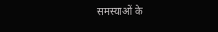समस्याओं के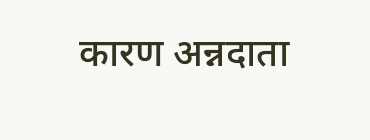कारण अन्नदाता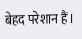बेहद परेशान हैं।